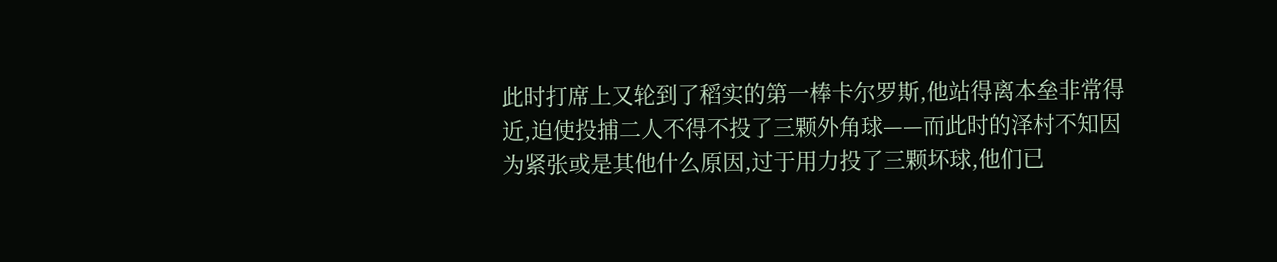此时打席上又轮到了稻实的第一棒卡尔罗斯,他站得离本垒非常得近,迫使投捕二人不得不投了三颗外角球——而此时的泽村不知因为紧张或是其他什么原因,过于用力投了三颗坏球,他们已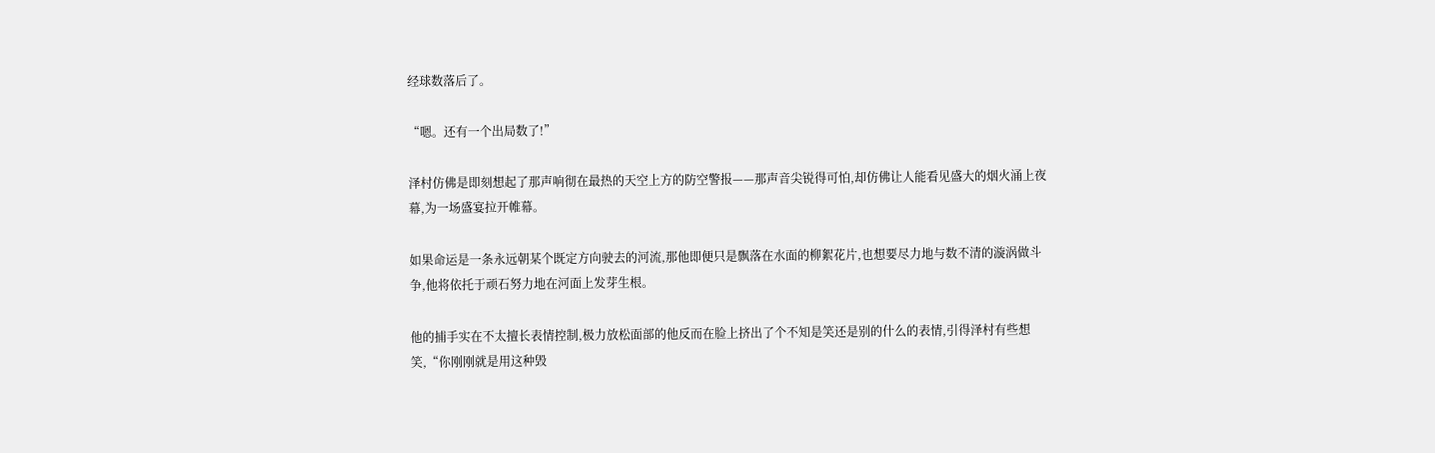经球数落后了。

“嗯。还有一个出局数了!”

泽村仿佛是即刻想起了那声响彻在最热的天空上方的防空警报——那声音尖锐得可怕,却仿佛让人能看见盛大的烟火涌上夜幕,为一场盛宴拉开帷幕。

如果命运是一条永远朝某个既定方向驶去的河流,那他即便只是飘落在水面的柳絮花片,也想要尽力地与数不清的漩涡做斗争,他将依托于顽石努力地在河面上发芽生根。

他的捕手实在不太擅长表情控制,极力放松面部的他反而在脸上挤出了个不知是笑还是别的什么的表情,引得泽村有些想笑,“你刚刚就是用这种毁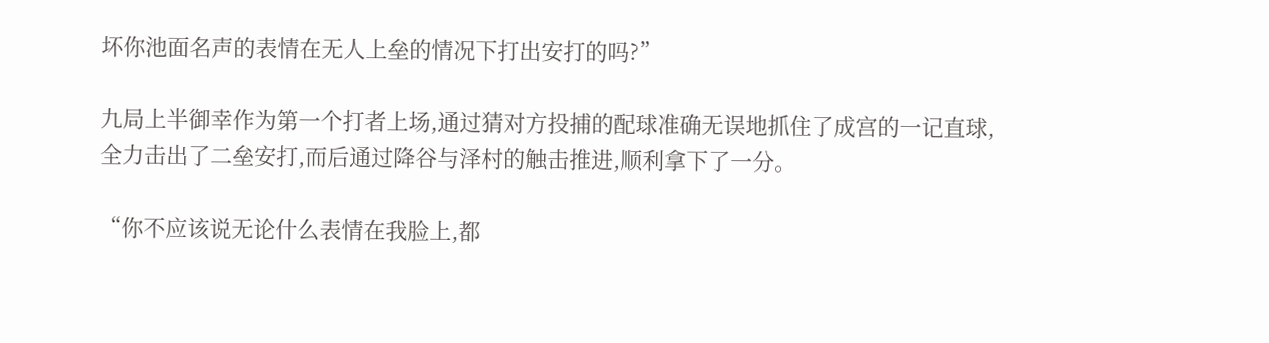坏你池面名声的表情在无人上垒的情况下打出安打的吗?”

九局上半御幸作为第一个打者上场,通过猜对方投捕的配球准确无误地抓住了成宫的一记直球,全力击出了二垒安打,而后通过降谷与泽村的触击推进,顺利拿下了一分。

“你不应该说无论什么表情在我脸上,都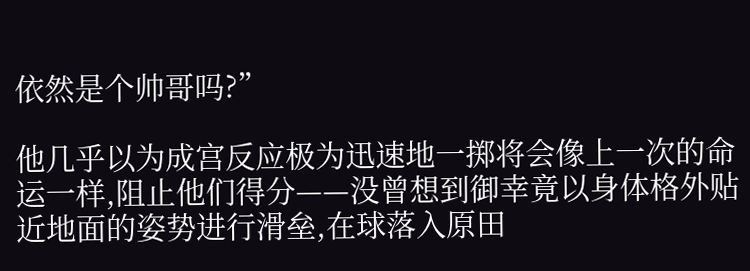依然是个帅哥吗?”

他几乎以为成宫反应极为迅速地一掷将会像上一次的命运一样,阻止他们得分——没曾想到御幸竟以身体格外贴近地面的姿势进行滑垒,在球落入原田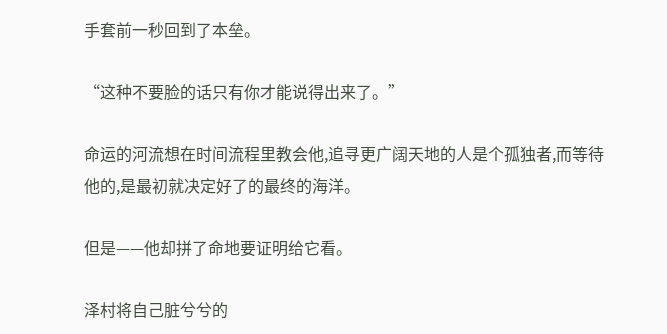手套前一秒回到了本垒。

“这种不要脸的话只有你才能说得出来了。”

命运的河流想在时间流程里教会他,追寻更广阔天地的人是个孤独者,而等待他的,是最初就决定好了的最终的海洋。

但是——他却拼了命地要证明给它看。

泽村将自己脏兮兮的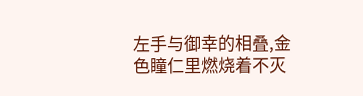左手与御幸的相叠,金色瞳仁里燃烧着不灭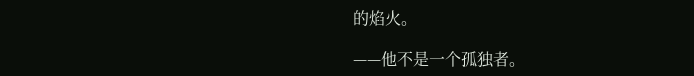的焰火。

——他不是一个孤独者。